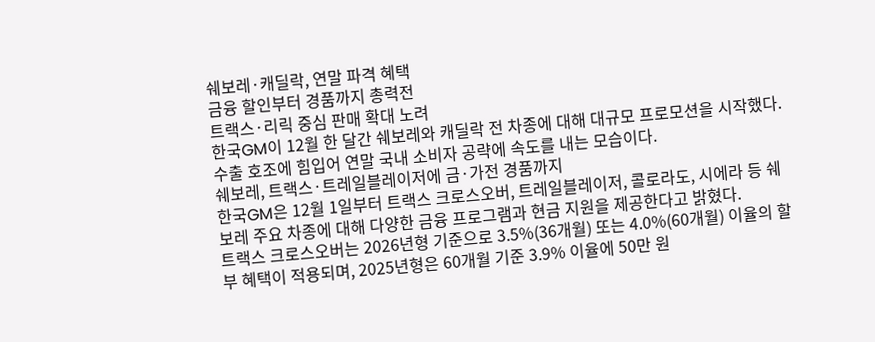쉐보레·캐딜락, 연말 파격 혜택
금융 할인부터 경품까지 총력전
트랙스·리릭 중심 판매 확대 노려
한국GM이 12월 한 달간 쉐보레와 캐딜락 전 차종에 대해 대규모 프로모션을 시작했다. 수출 호조에 힘입어 연말 국내 소비자 공략에 속도를 내는 모습이다.
쉐보레, 트랙스·트레일블레이저에 금·가전 경품까지
한국GM은 12월 1일부터 트랙스 크로스오버, 트레일블레이저, 콜로라도, 시에라 등 쉐보레 주요 차종에 대해 다양한 금융 프로그램과 현금 지원을 제공한다고 밝혔다.
트랙스 크로스오버는 2026년형 기준으로 3.5%(36개월) 또는 4.0%(60개월) 이율의 할부 혜택이 적용되며, 2025년형은 60개월 기준 3.9% 이율에 50만 원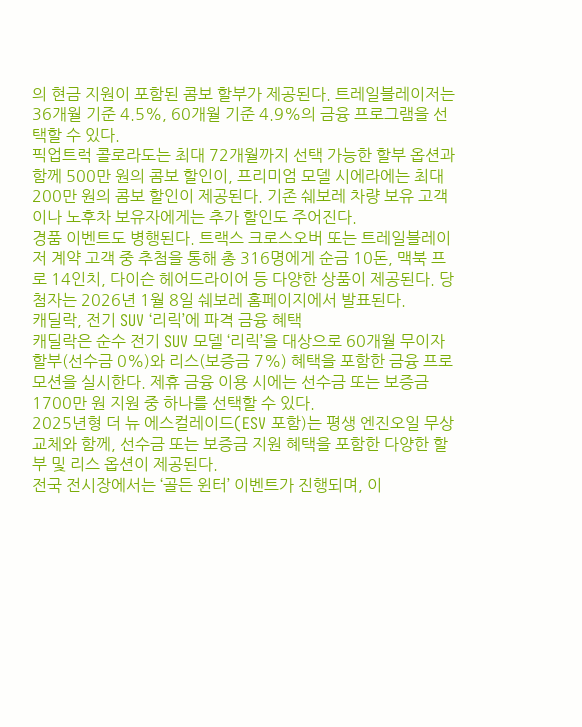의 현금 지원이 포함된 콤보 할부가 제공된다. 트레일블레이저는 36개월 기준 4.5%, 60개월 기준 4.9%의 금융 프로그램을 선택할 수 있다.
픽업트럭 콜로라도는 최대 72개월까지 선택 가능한 할부 옵션과 함께 500만 원의 콤보 할인이, 프리미엄 모델 시에라에는 최대 200만 원의 콤보 할인이 제공된다. 기존 쉐보레 차량 보유 고객이나 노후차 보유자에게는 추가 할인도 주어진다.
경품 이벤트도 병행된다. 트랙스 크로스오버 또는 트레일블레이저 계약 고객 중 추첨을 통해 총 316명에게 순금 10돈, 맥북 프로 14인치, 다이슨 헤어드라이어 등 다양한 상품이 제공된다. 당첨자는 2026년 1월 8일 쉐보레 홈페이지에서 발표된다.
캐딜락, 전기 SUV ‘리릭’에 파격 금융 혜택
캐딜락은 순수 전기 SUV 모델 ‘리릭’을 대상으로 60개월 무이자 할부(선수금 0%)와 리스(보증금 7%) 혜택을 포함한 금융 프로모션을 실시한다. 제휴 금융 이용 시에는 선수금 또는 보증금 1700만 원 지원 중 하나를 선택할 수 있다.
2025년형 더 뉴 에스컬레이드(ESV 포함)는 평생 엔진오일 무상 교체와 함께, 선수금 또는 보증금 지원 혜택을 포함한 다양한 할부 및 리스 옵션이 제공된다.
전국 전시장에서는 ‘골든 윈터’ 이벤트가 진행되며, 이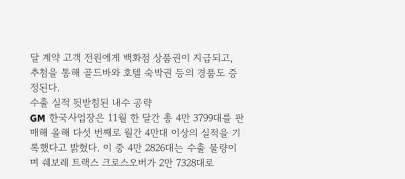달 계약 고객 전원에게 백화점 상품권이 지급되고, 추첨을 통해 골드바와 호텔 숙박권 등의 경품도 증정된다.
수출 실적 뒷받침된 내수 공략
GM 한국사업장은 11월 한 달간 총 4만 3799대를 판매해 올해 다섯 번째로 월간 4만대 이상의 실적을 기록했다고 밝혔다. 이 중 4만 2826대는 수출 물량이며 쉐보레 트랙스 크로스오버가 2만 7328대로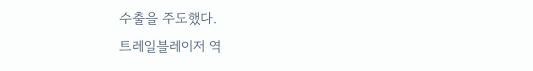수출을 주도했다.
트레일블레이저 역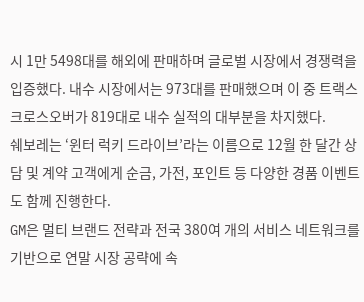시 1만 5498대를 해외에 판매하며 글로벌 시장에서 경쟁력을 입증했다. 내수 시장에서는 973대를 판매했으며 이 중 트랙스 크로스오버가 819대로 내수 실적의 대부분을 차지했다.
쉐보레는 ‘윈터 럭키 드라이브’라는 이름으로 12월 한 달간 상담 및 계약 고객에게 순금, 가전, 포인트 등 다양한 경품 이벤트도 함께 진행한다.
GM은 멀티 브랜드 전략과 전국 380여 개의 서비스 네트워크를 기반으로 연말 시장 공략에 속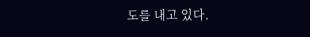도를 내고 있다.